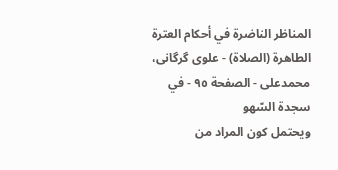المناظر الناضرة في أحکام العترة الطاهرة (الصلاة) - علوی گرگانی، محمدعلی - الصفحة ٩٥ - في سجدة السّهو
ويحتمل كون المراد من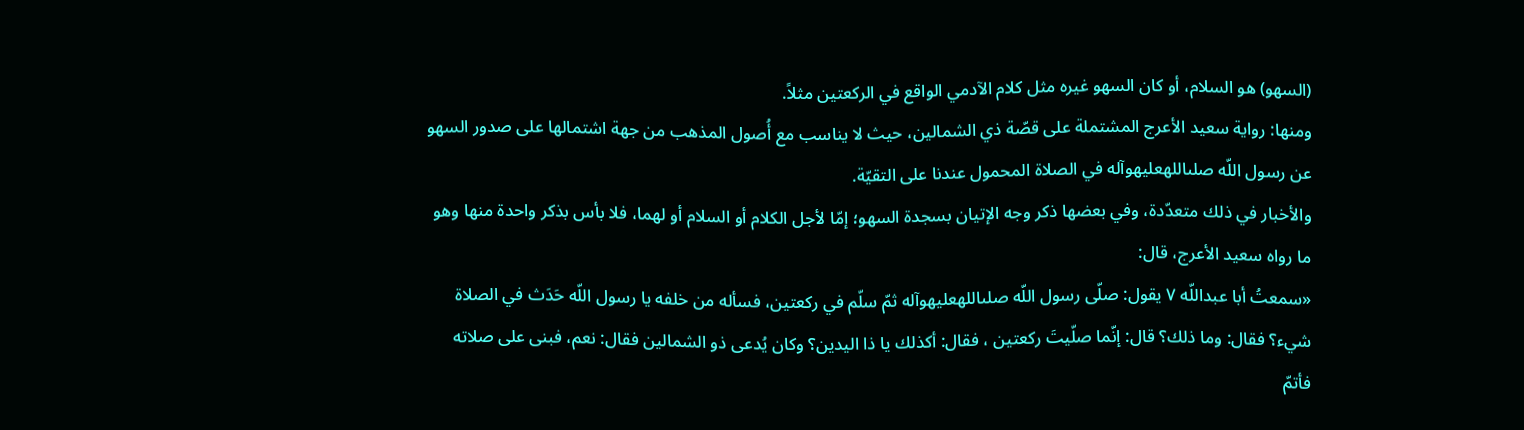(السهو) هو السلام، أو كان السهو غيره مثل كلام الآدمي الواقع في الركعتين مثلاً.
ومنها: رواية سعيد الأعرج المشتملة على قصّة ذي الشمالين، حيث لا يناسب مع أُصول المذهب من جهة اشتمالها على صدور السهو عن رسول اللّه صلىاللهعليهوآله في الصلاة المحمول عندنا على التقيّة.
والأخبار في ذلك متعدّدة، وفي بعضها ذكر وجه الإتيان بسجدة السهو؛ إمّا لأجل الكلام أو السلام أو لهما، فلا بأس بذكر واحدة منها وهو ما رواه سعيد الأعرج، قال:
«سمعتُ أبا عبداللّه ٧ يقول: صلّى رسول اللّه صلىاللهعليهوآله ثمّ سلّم في ركعتين، فسأله من خلفه يا رسول اللّه حَدَث في الصلاة شيء؟ فقال: وما ذلك؟ قال: إنّما صلّيتَ ركعتين ، فقال: أكذلك يا ذا اليدين؟ وكان يُدعى ذو الشمالين فقال: نعم، فبنى على صلاته فأتمّ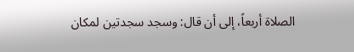الصلاة أربعاً، إلى أن قال: وسجد سجدتين لمكان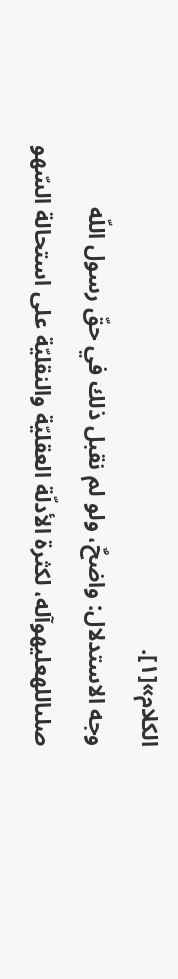الكلام»[١].
وجه الاستدلال: واضحٌ، ولو لم نقبل ذلك في حقّ رسول اللّه صلىاللهعليهوآله، لكثرة الأدلّة العقليّة والنقليّة على استحالة السّهو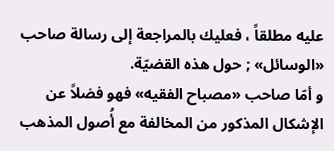عليه مطلقاً ، فعليك بالمراجعة إلى رسالة صاحب «الوسائل» ; حول هذه القضيّة.
و أمّا صاحب «مصباح الفقيه» فهو فضلاً عن الإشكال المذكور من المخالفة مع أُصول المذهب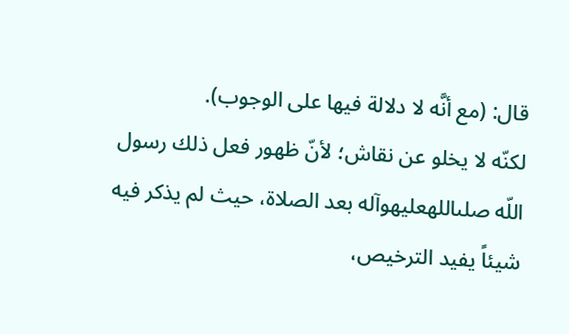قال: (مع أنَّه لا دلالة فيها على الوجوب).
لكنّه لا يخلو عن نقاش؛ لأنّ ظهور فعل ذلك رسول اللّه صلىاللهعليهوآله بعد الصلاة، حيث لم يذكر فيه شيئاً يفيد الترخيص،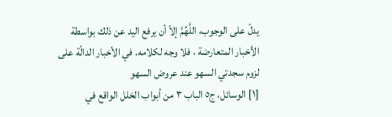يدلّ على الوجوب، اللَّهُمَّ إلاّ أن يرفع اليد عن ذلك بواسطة الأخبار المتعارضة ، فلا وجه لكلامه. في الأخبار الدالّة على لزوم سجدتي السهو عند عروض السهو
[١] الوسائل، ج٥ الباب ٣ من أبواب الخلل الواقع في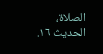الصلاة، الحديث ١٦.